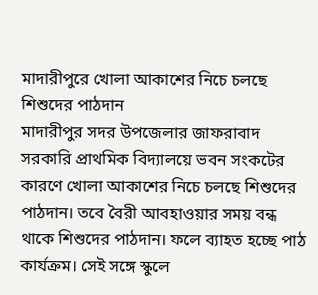মাদারীপুরে খোলা আকাশের নিচে চলছে শিশুদের পাঠদান
মাদারীপুর সদর উপজেলার জাফরাবাদ সরকারি প্রাথমিক বিদ্যালয়ে ভবন সংকটের কারণে খোলা আকাশের নিচে চলছে শিশুদের পাঠদান। তবে বৈরী আবহাওয়ার সময় বন্ধ থাকে শিশুদের পাঠদান। ফলে ব্যাহত হচ্ছে পাঠ কার্যক্রম। সেই সঙ্গে স্কুলে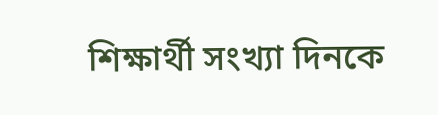শিক্ষার্থী সংখ্যা দিনকে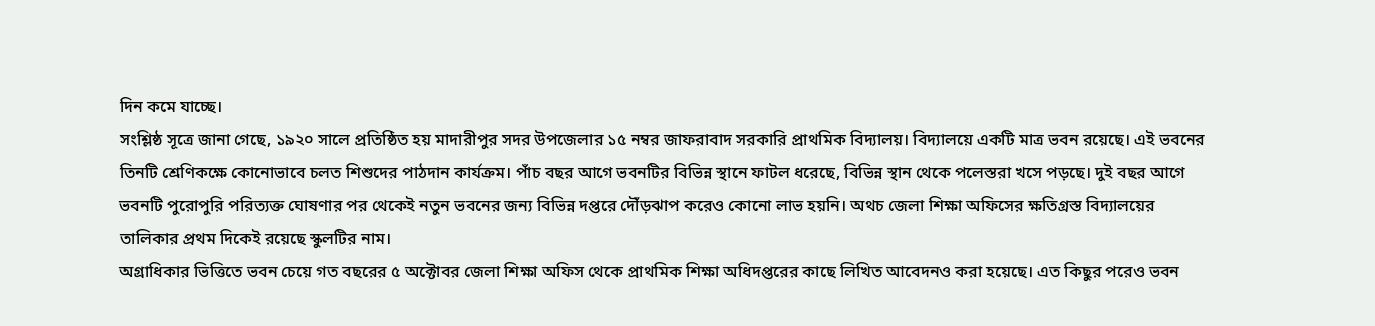দিন কমে যাচ্ছে।
সংশ্লিষ্ঠ সূত্রে জানা গেছে, ১৯২০ সালে প্রতিষ্ঠিত হয় মাদারীপুর সদর উপজেলার ১৫ নম্বর জাফরাবাদ সরকারি প্রাথমিক বিদ্যালয়। বিদ্যালয়ে একটি মাত্র ভবন রয়েছে। এই ভবনের তিনটি শ্রেণিকক্ষে কোনোভাবে চলত শিশুদের পাঠদান কার্যক্রম। পাঁচ বছর আগে ভবনটির বিভিন্ন স্থানে ফাটল ধরেছে, বিভিন্ন স্থান থেকে পলেস্তরা খসে পড়ছে। দুই বছর আগে ভবনটি পুরোপুরি পরিত্যক্ত ঘোষণার পর থেকেই নতুন ভবনের জন্য বিভিন্ন দপ্তরে দৌঁড়ঝাপ করেও কোনো লাভ হয়নি। অথচ জেলা শিক্ষা অফিসের ক্ষতিগ্রস্ত বিদ্যালয়ের তালিকার প্রথম দিকেই রয়েছে স্কুলটির নাম।
অগ্রাধিকার ভিত্তিতে ভবন চেয়ে গত বছরের ৫ অক্টোবর জেলা শিক্ষা অফিস থেকে প্রাথমিক শিক্ষা অধিদপ্তরের কাছে লিখিত আবেদনও করা হয়েছে। এত কিছুর পরেও ভবন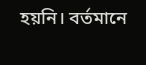হয়নি। বর্তমানে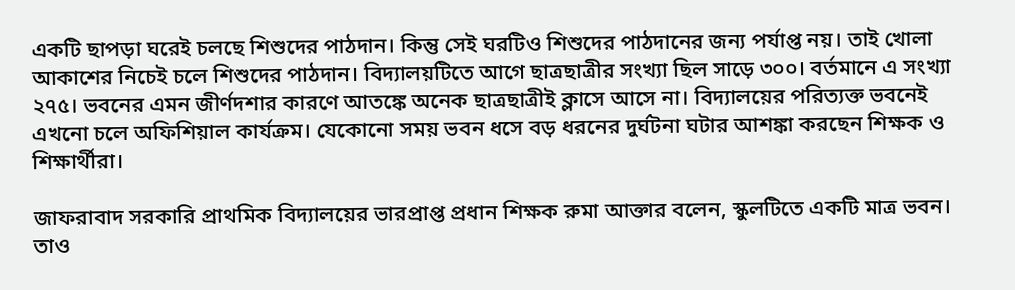একটি ছাপড়া ঘরেই চলছে শিশুদের পাঠদান। কিন্তু সেই ঘরটিও শিশুদের পাঠদানের জন্য পর্যাপ্ত নয়। তাই খোলা আকাশের নিচেই চলে শিশুদের পাঠদান। বিদ্যালয়টিতে আগে ছাত্রছাত্রীর সংখ্যা ছিল সাড়ে ৩০০। বর্তমানে এ সংখ্যা ২৭৫। ভবনের এমন জীর্ণদশার কারণে আতঙ্কে অনেক ছাত্রছাত্রীই ক্লাসে আসে না। বিদ্যালয়ের পরিত্যক্ত ভবনেই এখনো চলে অফিশিয়াল কার্যক্রম। যেকোনো সময় ভবন ধসে বড় ধরনের দুর্ঘটনা ঘটার আশঙ্কা করছেন শিক্ষক ও শিক্ষার্থীরা।

জাফরাবাদ সরকারি প্রাথমিক বিদ্যালয়ের ভারপ্রাপ্ত প্রধান শিক্ষক রুমা আক্তার বলেন, স্কুলটিতে একটি মাত্র ভবন। তাও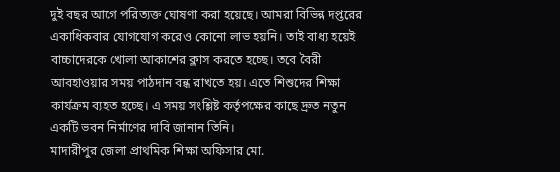দুই বছর আগে পরিত্যক্ত ঘোষণা করা হয়েছে। আমরা বিভিন্ন দপ্তরের একাধিকবার যোগযোগ করেও কোনো লাভ হয়নি। তাই বাধ্য হয়েই বাচ্চাদেরকে খোলা আকাশের ক্লাস করতে হচ্ছে। তবে বৈরী আবহাওয়ার সময় পাঠদান বন্ধ রাখতে হয়। এতে শিশুদের শিক্ষা কার্যক্রম ব্যহত হচ্ছে। এ সময় সংশ্লিষ্ট কর্তৃপক্ষের কাছে দ্রুত নতুন একটি ভবন নির্মাণের দাবি জানান তিনি।
মাদারীপুর জেলা প্রাথমিক শিক্ষা অফিসার মো.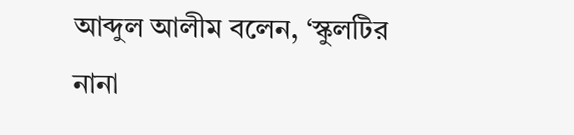আব্দুল আলীম বলেন, ‘স্কুলটির নানা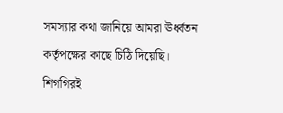সমস্যার কথা জানিয়ে আমরা ঊর্ধ্বতন কর্তৃপক্ষের কাছে চিঠি দিয়েছি। শিগগিরই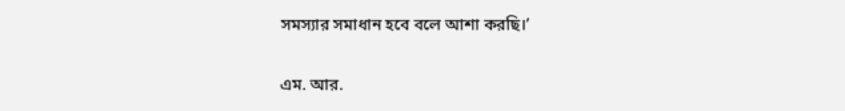সমস্যার সমাধান হবে বলে আশা করছি।’

এম. আর.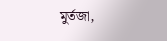মুর্তজা,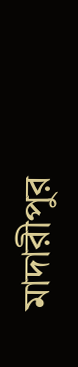মাদারীপুর